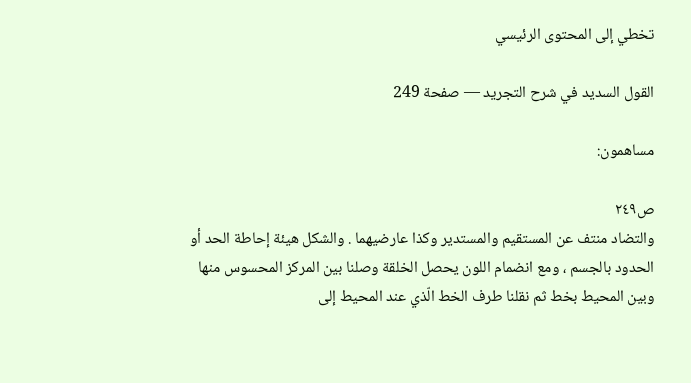تخطي إلى المحتوى الرئيسي

القول السديد في شرح التجريد — صفحة 249

مساهمون:

ص٢٤٩
والتضاد منتف عن المستقيم والمستدير وكذا عارضيهما . والشكل هيئة إحاطة الحد أو الحدود بالجسم ، ومع انضمام اللون يحصل الخلقة وصلنا بين المركز المحسوس منها وبين المحيط بخط ثم نقلنا طرف الخط الّذي عند المحيط إلى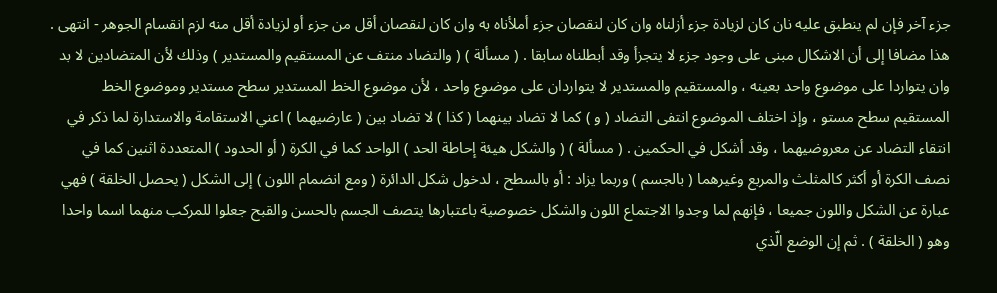جزء آخر فإن لم ينطبق عليه نان كان لزيادة جزء أزلناه وان كان لنقصان جزء أملأناه به وان كان لنقصان أقل من جزء أو لزيادة أقل منه لزم انقسام الجوهر - انتهى . هذا مضافا إلى أن الاشكال مبنى على وجود جزء لا يتجزأ وقد أبطلناه سابقا . ( مسألة ) ( والتضاد منتف عن المستقيم والمستدير ) وذلك لأن المتضادين لا بد وان يتواردا على موضوع واحد بعينه ، والمستقيم والمستدير لا يتواردان على موضوع واحد ، لأن موضوع الخط المستدير سطح مستدير وموضوع الخط المستقيم سطح مستو ، وإذ اختلف الموضوع انتفى التضاد ( و ) كما لا تضاد بينهما ( كذا ) لا تضاد بين ( عارضيهما ) اعني الاستقامة والاستدارة لما ذكر في انتقاء التضاد عن معروضيهما ، وقد أشكل في الحكمين . ( مسألة ) ( والشكل هيئة إحاطة الحد ) الواحد كما في الكرة ( أو الحدود ) المتعددة اثنين كما في نصف الكرة أو أكثر كالمثلث والمربع وغيرهما ( بالجسم ) وربما يزاد : أو بالسطح ، لدخول شكل الدائرة ( ومع انضمام اللون ) إلى الشكل ( يحصل الخلقة ) فهي عبارة عن الشكل واللون جميعا ، فإنهم لما وجدوا الاجتماع اللون والشكل خصوصية باعتبارها يتصف الجسم بالحسن والقبح جعلوا للمركب منهما اسما واحدا وهو ( الخلقة ) . ثم إن الوضع الّذي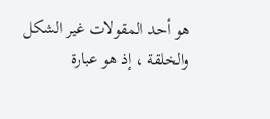هو أحد المقولات غير الشكل والخلقة ، إذ هو عبارة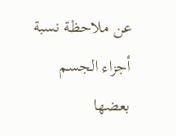عن ملاحظة نسبة أجزاء الجسم بعضها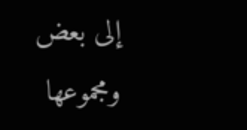إلى بعض ومجموعها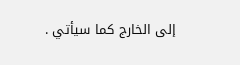إلى الخارج كما سيأتي .